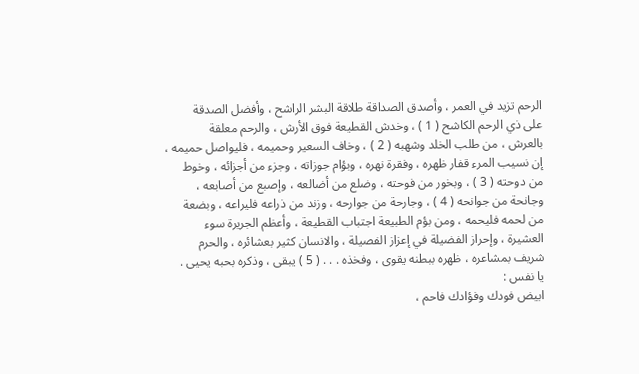الرحم تزيد في العمر ، وأصدق الصداقة طلاقة البشر الراشح ، وأفضل الصدقة
على ذي الرحم الكاشح ( 1 ) ، وخدش القطيعة فوق الأرش ، والرحم معلقة
بالعرش ، من طلب الخلد وشهبه ( 2 ) ، وخاف السعير وحميمه ، فليواصل حميمه ،
إن نسيب المرء قفار ظهره ، وفقرة نهره ، وبؤام جوزاته ، وجزء من أجزائه ، وخوط
من دوحته ( 3 ) ، وبخور من فوحته ، وضلع من أضالعه ، وإصبع من أصابعه ،
وجانحة من جوانحه ( 4 ) ، وجارحة من جوارحه ، وزند من ذراعه فليراعه ، وبضعة
من لحمه فليحمه ، ومن بؤم الطبيعة اجتباب القطيعة ، وأعظم الجريرة سوء
العشيرة ، وإحراز الفضيلة في إعزاز الفصيلة ، والانسان كثير بعشائره ، والحرم
شريف بمشاعره ، ظهره ببطنه يقوى ، وفخذه . . . ( 5 ) يبقى ، وذكره بحبه يحيى .
يا نفس :
ابيض فودك وفؤادك فاحم ،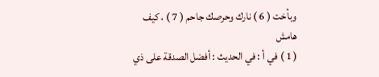وبأخت ( 6 ) نارك وحرصك جاحم ( 7 ) ، كيف
هامش
( 1 ) في أ : في الحديث : أفضل الصدقة على ذي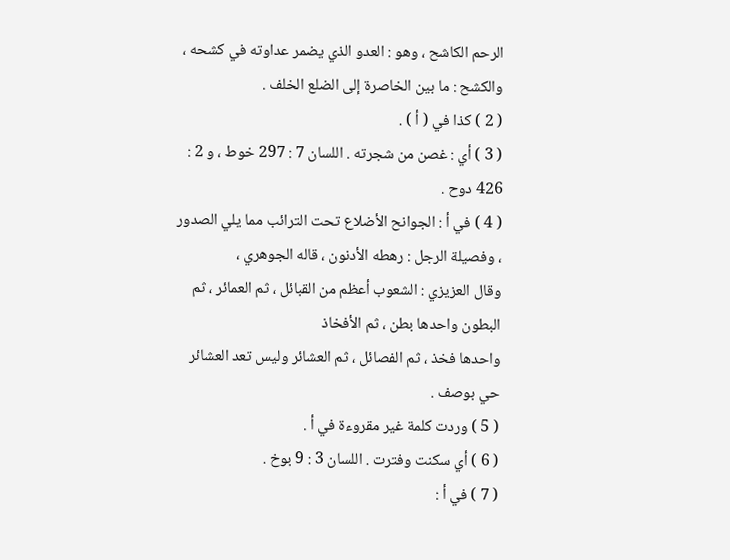الرحم الكاشح ، وهو : العدو الذي يضمر عداوته في كشحه ،
والكشح : ما بين الخاصرة إلى الضلع الخلف .
( 2 ) كذا في ( أ ) .
( 3 ) أي : غصن من شجرته . اللسان 7 : 297 خوط ، و 2 : 426 دوح .
( 4 ) في أ : الجوانح الأضلاع تحت الترائب مما يلي الصدور ، وفصيلة الرجل : رهطه الأدنون ، قاله الجوهري ،
وقال العزيزي : الشعوب أعظم من القبائل ، ثم العمائر ، ثم البطون واحدها بطن ، ثم الأفخاذ
واحدها فخذ ، ثم الفصائل ، ثم العشائر وليس تعد العشائر حي بوصف .
( 5 ) وردت كلمة غير مقروءة في أ .
( 6 ) أي سكنت وفترت . اللسان 3 : 9 بوخ .
( 7 ) في أ :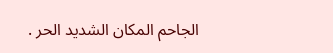الجاحم المكان الشديد الحر .